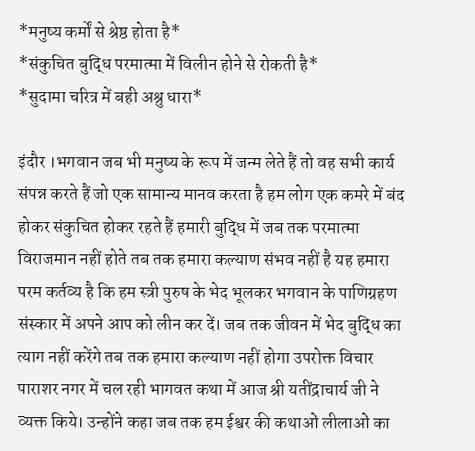*मनुष्य कर्मों से श्रेष्ठ होता है*
*संकुचित बुद्धि परमात्मा में विलीन होने से रोकती है*
*सुदामा चरित्र में बही अश्रु धारा*

इंदौर ।भगवान जब भी मनुष्य के रूप में जन्म लेते हैं तो वह सभी कार्य संपन्न करते हैं जो एक सामान्य मानव करता है हम लोग एक कमरे में बंद होकर संकुचित होकर रहते हैं हमारी बुद्धि में जब तक परमात्मा विराजमान नहीं होते तब तक हमारा कल्याण संभव नहीं है यह हमारा परम कर्तव्य है कि हम स्त्री पुरुष के भेद भूलकर भगवान के पाणिग्रहण संस्कार में अपने आप को लीन कर दें। जब तक जीवन में भेद बुद्धि का त्याग नहीं करेंगे तब तक हमारा कल्याण नहीं होगा उपरोक्त विचार पाराशर नगर में चल रही भागवत कथा में आज श्री यतींद्राचार्य जी ने व्यक्त किये। उन्होंने कहा जब तक हम ईश्वर की कथाओं लीलाओं का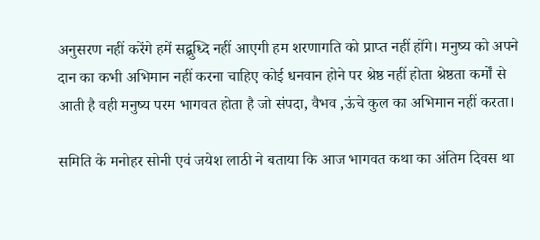अनुसरण नहीं करेंगे हमें सद्बुध्दि नहीं आएगी हम शरणागति को प्राप्त नहीं होंगे। मनुष्य को अपने दान का कभी अभिमान नहीं करना चाहिए कोई धनवान होने पर श्रेष्ठ नहीं होता श्रेष्ठता कर्मों से आती है वही मनुष्य परम भागवत होता है जो संपदा, वैभव ,ऊंचे कुल का अभिमान नहीं करता।

समिति के मनोहर सोनी एवं जयेश लाठी ने बताया कि आज भागवत कथा का अंतिम दिवस था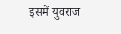इसमें युवराज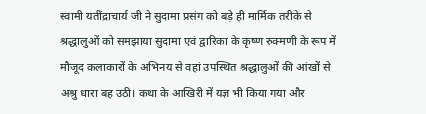स्वामी यतींद्राचार्य जी ने सुदामा प्रसंग को बड़े ही मार्मिक तरीके से श्रद्धालुओं को समझाया सुदामा एवं द्वारिका के कृष्ण रुक्मणी के रूप में मौजूद कलाकारों के अभिनय से वहां उपस्थित श्रद्धालुओं की आंखों से अश्रु धारा बह उठी। कथा के आखिरी में यज्ञ भी किया गया और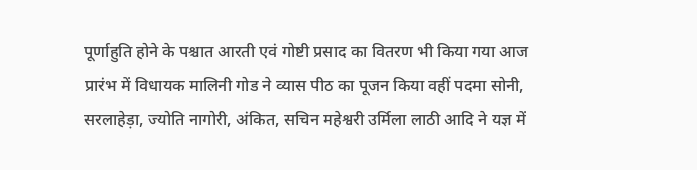पूर्णाहुति होने के पश्चात आरती एवं गोष्टी प्रसाद का वितरण भी किया गया आज प्रारंभ में विधायक मालिनी गोड ने व्यास पीठ का पूजन किया वहीं पदमा सोनी, सरलाहेड़ा, ज्योति नागोरी, अंकित, सचिन महेश्वरी उर्मिला लाठी आदि ने यज्ञ में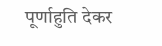पूर्णाहुति देकर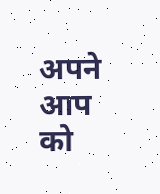अपने आप को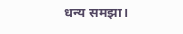धन्य समझा।